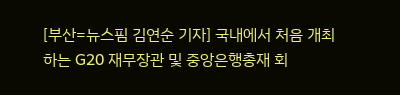[부산=뉴스핌 김연순 기자] 국내에서 처음 개최하는 G20 재무장관 및 중앙은행총재 회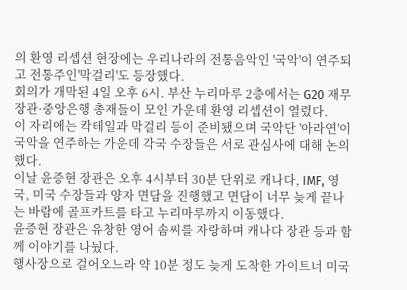의 환영 리셉션 현장에는 우리나라의 전통음악인 '국악'이 연주되고 전통주인'막걸리'도 등장했다.
회의가 개막된 4일 오후 6시. 부산 누리마루 2층에서는 G20 재무장관·중앙은행 총재들이 모인 가운데 환영 리셉션이 열렸다.
이 자리에는 칵테일과 막걸리 등이 준비됐으며 국악단 '아라연'이 국악을 연주하는 가운데 각국 수장들은 서로 관심사에 대해 논의했다.
이날 윤증현 장관은 오후 4시부터 30분 단위로 캐나다, IMF, 영국, 미국 수장들과 양자 면담을 진행했고 면담이 너무 늦게 끝나는 바람에 골프카트를 타고 누리마루까지 이동했다.
윤증현 장관은 유창한 영어 솜씨를 자랑하며 캐나다 장관 등과 함께 이야기를 나눴다.
행사장으로 걸어오느라 약 10분 정도 늦게 도착한 가이트너 미국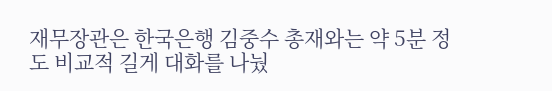재무장관은 한국은행 김중수 총재와는 약 5분 정도 비교적 길게 대화를 나눴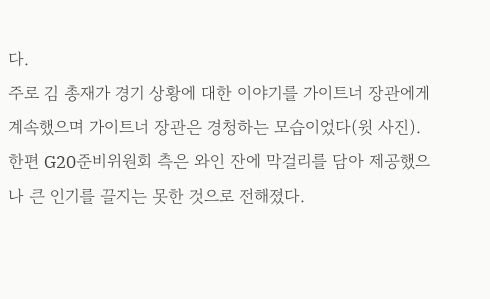다.
주로 김 총재가 경기 상황에 대한 이야기를 가이트너 장관에게 계속했으며 가이트너 장관은 경청하는 모습이었다(윗 사진).
한편 G20준비위원회 측은 와인 잔에 막걸리를 담아 제공했으나 큰 인기를 끌지는 못한 것으로 전해졌다.